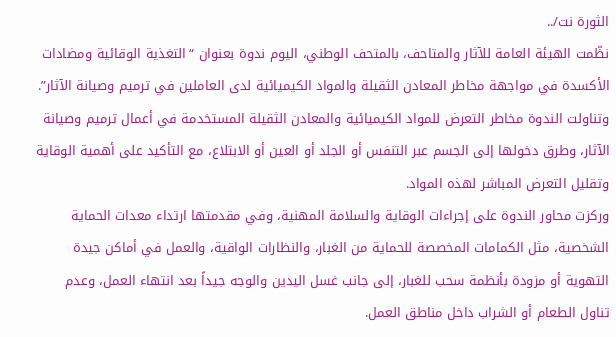الثورة نت/..
نظّمت الهيئة العامة للآثار والمتاحف، بالمتحف الوطني، اليوم ندوة بعنوان “التغذية الوقائية ومضادات الأكسدة في مواجهة مخاطر المعادن الثقيلة والمواد الكيميائية لدى العاملين في ترميم وصيانة الآثار”.
وتناولت الندوة مخاطر التعرض للمواد الكيميائية والمعادن الثقيلة المستخدمة في أعمال ترميم وصيانة الآثار، وطرق دخولها إلى الجسم عبر التنفس أو الجلد أو العين أو الابتلاع، مع التأكيد على أهمية الوقاية وتقليل التعرض المباشر لهذه المواد.
وركزت محاور الندوة على إجراءات الوقاية والسلامة المهنية، وفي مقدمتها ارتداء معدات الحماية الشخصية، مثل الكمامات المخصصة للحماية من الغبار، والنظارات الواقية، والعمل في أماكن جيدة التهوية أو مزودة بأنظمة سحب للغبار، إلى جانب غسل اليدين والوجه جيداً بعد انتهاء العمل، وعدم تناول الطعام أو الشراب داخل مناطق العمل.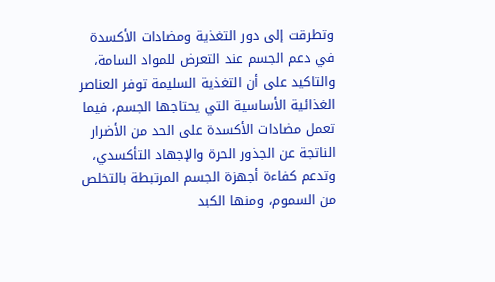وتطرقت إلى دور التغذية ومضادات الأكسدة في دعم الجسم عند التعرض للمواد السامة، والتاكيد على أن التغذية السليمة توفر العناصر الغذائية الأساسية التي يحتاجها الجسم، فيما تعمل مضادات الأكسدة على الحد من الأضرار الناتجة عن الجذور الحرة والإجهاد التأكسدي، وتدعم كفاءة أجهزة الجسم المرتبطة بالتخلص من السموم، ومنها الكبد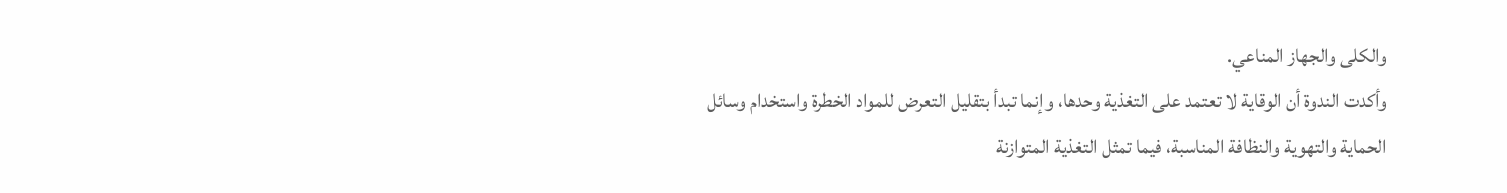والكلى والجهاز المناعي.
وأكدت الندوة أن الوقاية لا تعتمد على التغذية وحدها، وإنما تبدأ بتقليل التعرض للمواد الخطرة واستخدام وسائل الحماية والتهوية والنظافة المناسبة، فيما تمثل التغذية المتوازنة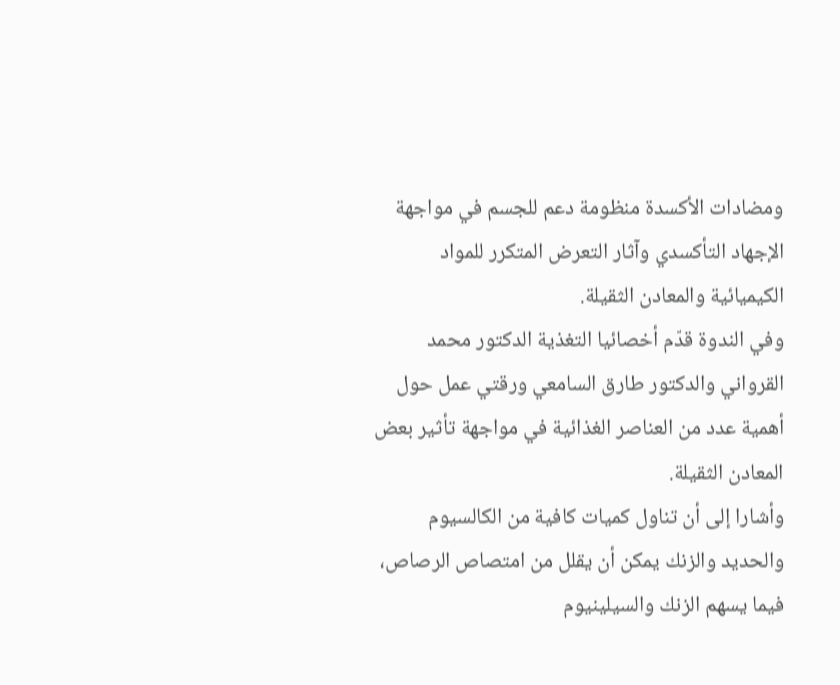ومضادات الأكسدة منظومة دعم للجسم في مواجهة الإجهاد التأكسدي وآثار التعرض المتكرر للمواد الكيميائية والمعادن الثقيلة.
وفي الندوة قدّم أخصائيا التغذية الدكتور محمد القرواني والدكتور طارق السامعي ورقتي عمل حول أهمية عدد من العناصر الغذائية في مواجهة تأثير بعض المعادن الثقيلة.
وأشارا إلى أن تناول كميات كافية من الكالسيوم والحديد والزنك يمكن أن يقلل من امتصاص الرصاص، فيما يسهم الزنك والسيلينيوم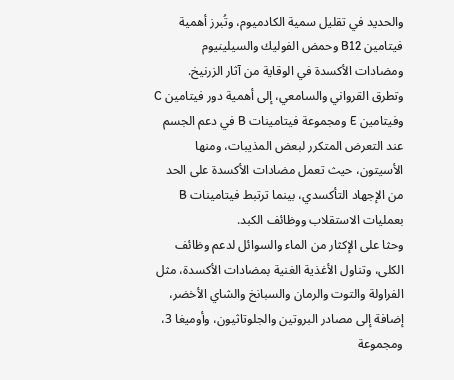والحديد في تقليل سمية الكادميوم، وتُبرز أهمية فيتامين B12 وحمض الفوليك والسيلينيوم ومضادات الأكسدة في الوقاية من آثار الزرنيخ.
وتطرق القرواني والسامعي، إلى أهمية دور فيتامين C وفيتامين E ومجموعة فيتامينات B في دعم الجسم عند التعرض المتكرر لبعض المذيبات، ومنها الأسيتون، حيث تعمل مضادات الأكسدة على الحد من الإجهاد التأكسدي، بينما ترتبط فيتامينات B بعمليات الاستقلاب ووظائف الكبد.
وحثا على الإكثار من الماء والسوائل لدعم وظائف الكلى، وتناول الأغذية الغنية بمضادات الأكسدة، مثل الفراولة والتوت والرمان والسبانخ والشاي الأخضر، إضافة إلى مصادر البروتين والجلوتاثيون، وأوميغا 3، ومجموعة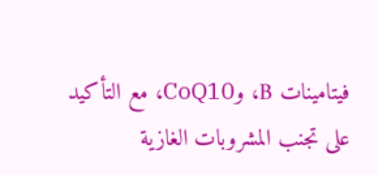فيتامينات B، وCoQ10، مع التأكيد على تجنب المشروبات الغازية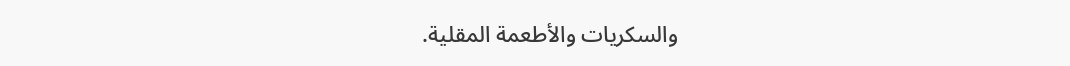والسكريات والأطعمة المقلية.